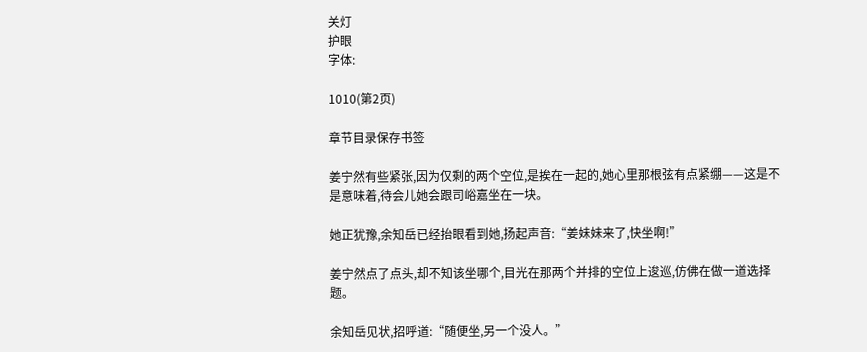关灯
护眼
字体:

1010(第2页)

章节目录保存书签

姜宁然有些紧张,因为仅剩的两个空位,是挨在一起的,她心里那根弦有点紧绷——这是不是意味着,待会儿她会跟司峪嘉坐在一块。

她正犹豫,余知岳已经抬眼看到她,扬起声音:“姜妹妹来了,快坐啊!”

姜宁然点了点头,却不知该坐哪个,目光在那两个并排的空位上逡巡,仿佛在做一道选择题。

余知岳见状,招呼道:“随便坐,另一个没人。”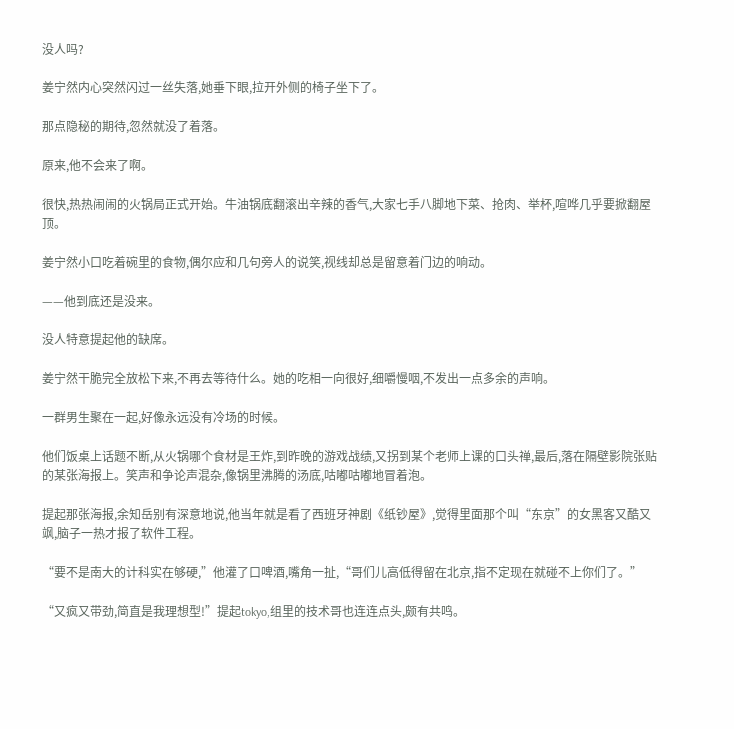没人吗?

姜宁然内心突然闪过一丝失落,她垂下眼,拉开外侧的椅子坐下了。

那点隐秘的期待,忽然就没了着落。

原来,他不会来了啊。

很快,热热闹闹的火锅局正式开始。牛油锅底翻滚出辛辣的香气,大家七手八脚地下菜、抢肉、举杯,喧哗几乎要掀翻屋顶。

姜宁然小口吃着碗里的食物,偶尔应和几句旁人的说笑,视线却总是留意着门边的响动。

——他到底还是没来。

没人特意提起他的缺席。

姜宁然干脆完全放松下来,不再去等待什么。她的吃相一向很好,细嚼慢咽,不发出一点多余的声响。

一群男生聚在一起,好像永远没有冷场的时候。

他们饭桌上话题不断,从火锅哪个食材是王炸,到昨晚的游戏战绩,又拐到某个老师上课的口头禅,最后,落在隔壁影院张贴的某张海报上。笑声和争论声混杂,像锅里沸腾的汤底,咕嘟咕嘟地冒着泡。

提起那张海报,余知岳别有深意地说,他当年就是看了西班牙神剧《纸钞屋》,觉得里面那个叫“东京”的女黑客又酷又飒,脑子一热才报了软件工程。

“要不是南大的计科实在够硬,”他灌了口啤酒,嘴角一扯,“哥们儿高低得留在北京,指不定现在就碰不上你们了。”

“又疯又带劲,简直是我理想型!”提起tokyo,组里的技术哥也连连点头,颇有共鸣。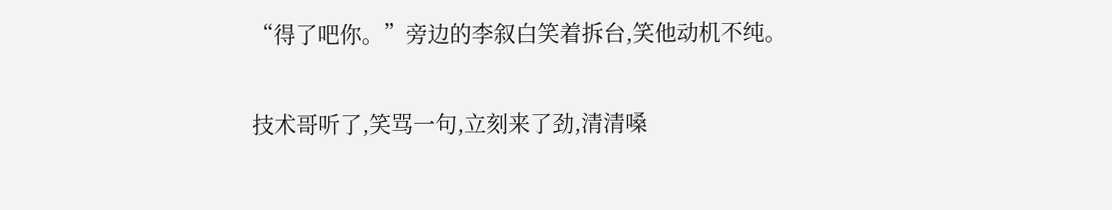“得了吧你。”旁边的李叙白笑着拆台,笑他动机不纯。

技术哥听了,笑骂一句,立刻来了劲,清清嗓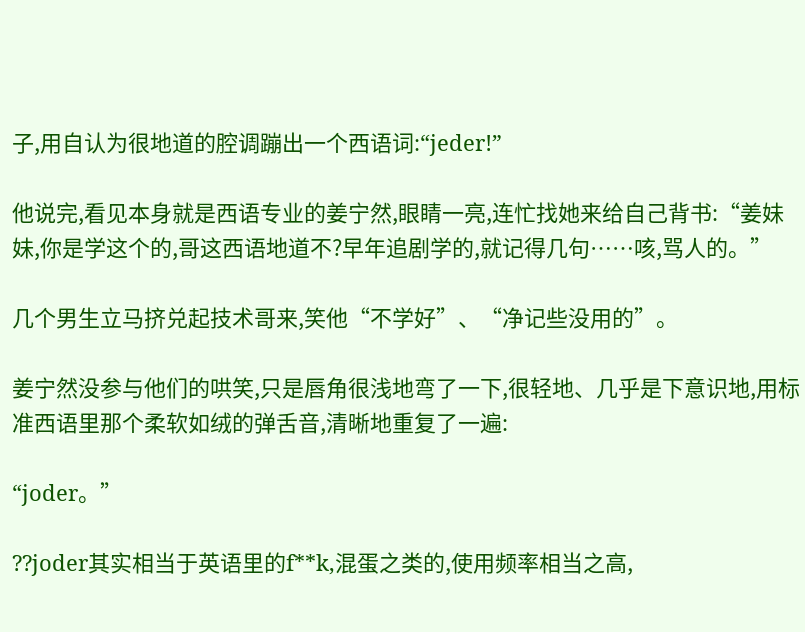子,用自认为很地道的腔调蹦出一个西语词:“jeder!”

他说完,看见本身就是西语专业的姜宁然,眼睛一亮,连忙找她来给自己背书:“姜妹妹,你是学这个的,哥这西语地道不?早年追剧学的,就记得几句……咳,骂人的。”

几个男生立马挤兑起技术哥来,笑他“不学好”、“净记些没用的”。

姜宁然没参与他们的哄笑,只是唇角很浅地弯了一下,很轻地、几乎是下意识地,用标准西语里那个柔软如绒的弹舌音,清晰地重复了一遍:

“joder。”

??joder其实相当于英语里的f**k,混蛋之类的,使用频率相当之高,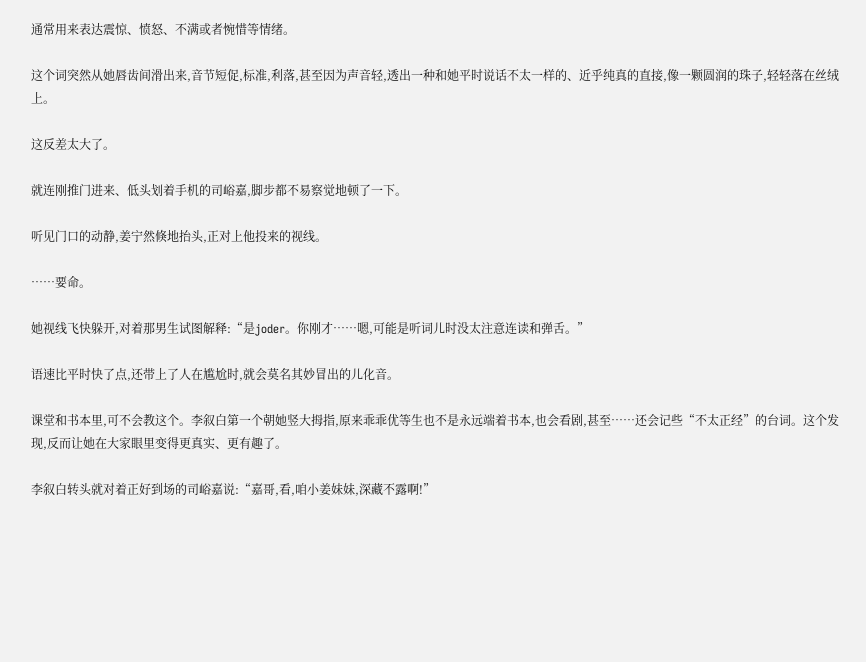通常用来表达震惊、愤怒、不满或者惋惜等情绪。

这个词突然从她唇齿间滑出来,音节短促,标准,利落,甚至因为声音轻,透出一种和她平时说话不太一样的、近乎纯真的直接,像一颗圆润的珠子,轻轻落在丝绒上。

这反差太大了。

就连刚推门进来、低头划着手机的司峪嘉,脚步都不易察觉地顿了一下。

听见门口的动静,姜宁然倏地抬头,正对上他投来的视线。

……要命。

她视线飞快躲开,对着那男生试图解释:“是joder。你刚才……嗯,可能是听词儿时没太注意连读和弹舌。”

语速比平时快了点,还带上了人在尴尬时,就会莫名其妙冒出的儿化音。

课堂和书本里,可不会教这个。李叙白第一个朝她竖大拇指,原来乖乖优等生也不是永远端着书本,也会看剧,甚至……还会记些“不太正经”的台词。这个发现,反而让她在大家眼里变得更真实、更有趣了。

李叙白转头就对着正好到场的司峪嘉说:“嘉哥,看,咱小姜妹妹,深藏不露啊!”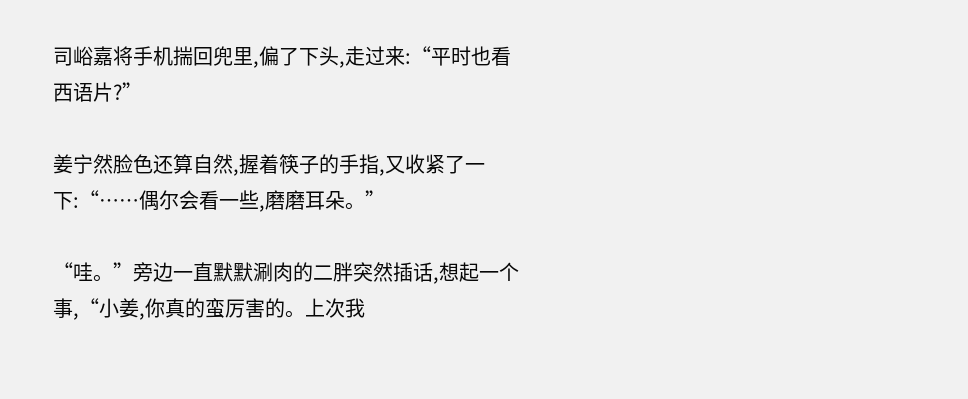司峪嘉将手机揣回兜里,偏了下头,走过来:“平时也看西语片?”

姜宁然脸色还算自然,握着筷子的手指,又收紧了一下:“……偶尔会看一些,磨磨耳朵。”

“哇。”旁边一直默默涮肉的二胖突然插话,想起一个事,“小姜,你真的蛮厉害的。上次我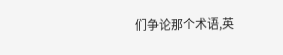们争论那个术语,英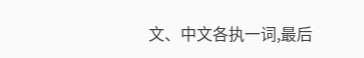文、中文各执一词,最后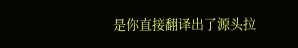是你直接翻译出了源头拉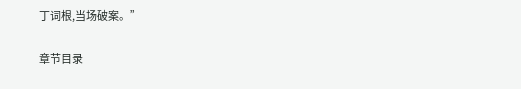丁词根,当场破案。”

章节目录